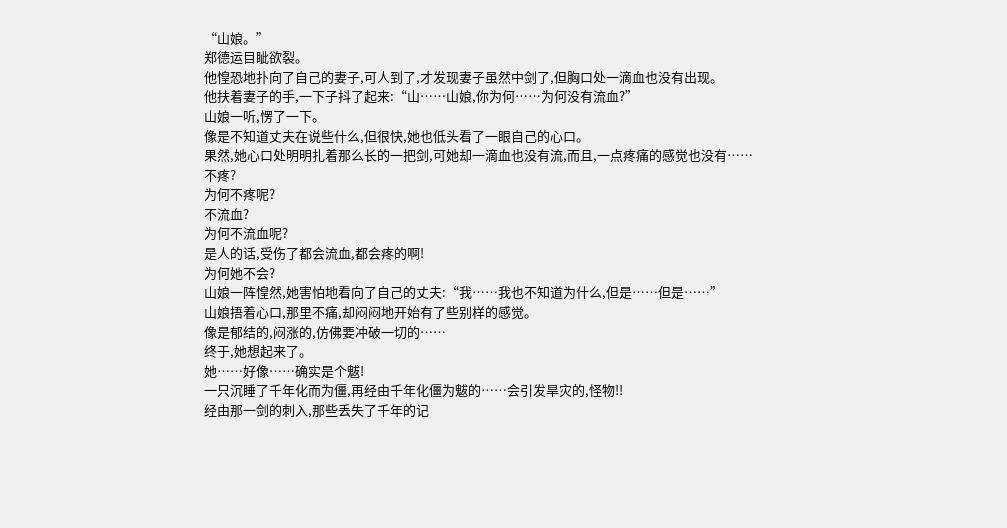“山娘。”
郑德运目眦欲裂。
他惶恐地扑向了自己的妻子,可人到了,才发现妻子虽然中剑了,但胸口处一滴血也没有出现。
他扶着妻子的手,一下子抖了起来:“山……山娘,你为何……为何没有流血?”
山娘一听,愣了一下。
像是不知道丈夫在说些什么,但很快,她也低头看了一眼自己的心口。
果然,她心口处明明扎着那么长的一把剑,可她却一滴血也没有流,而且,一点疼痛的感觉也没有……
不疼?
为何不疼呢?
不流血?
为何不流血呢?
是人的话,受伤了都会流血,都会疼的啊!
为何她不会?
山娘一阵惶然,她害怕地看向了自己的丈夫:“我……我也不知道为什么,但是……但是……”
山娘捂着心口,那里不痛,却闷闷地开始有了些别样的感觉。
像是郁结的,闷涨的,仿佛要冲破一切的……
终于,她想起来了。
她……好像……确实是个魃!
一只沉睡了千年化而为僵,再经由千年化僵为魃的……会引发旱灾的,怪物!!
经由那一剑的刺入,那些丢失了千年的记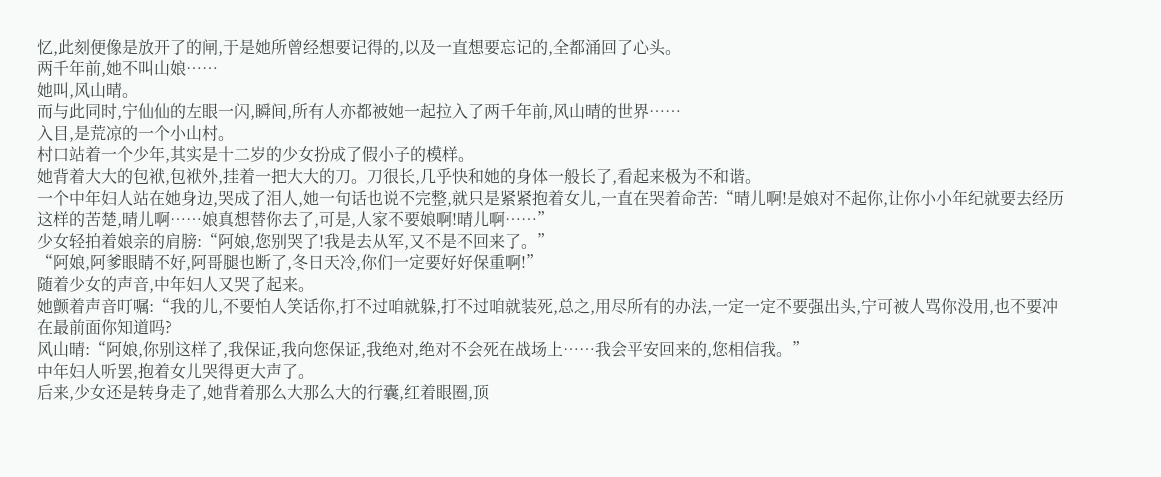忆,此刻便像是放开了的闸,于是她所曾经想要记得的,以及一直想要忘记的,全都涌回了心头。
两千年前,她不叫山娘……
她叫,风山晴。
而与此同时,宁仙仙的左眼一闪,瞬间,所有人亦都被她一起拉入了两千年前,风山晴的世界……
入目,是荒凉的一个小山村。
村口站着一个少年,其实是十二岁的少女扮成了假小子的模样。
她背着大大的包袱,包袱外,挂着一把大大的刀。刀很长,几乎快和她的身体一般长了,看起来极为不和谐。
一个中年妇人站在她身边,哭成了泪人,她一句话也说不完整,就只是紧紧抱着女儿,一直在哭着命苦:“晴儿啊!是娘对不起你,让你小小年纪就要去经历这样的苦楚,晴儿啊……娘真想替你去了,可是,人家不要娘啊!晴儿啊……”
少女轻拍着娘亲的肩膀:“阿娘,您别哭了!我是去从军,又不是不回来了。”
“阿娘,阿爹眼睛不好,阿哥腿也断了,冬日天冷,你们一定要好好保重啊!”
随着少女的声音,中年妇人又哭了起来。
她颤着声音叮嘱:“我的儿,不要怕人笑话你,打不过咱就躲,打不过咱就装死,总之,用尽所有的办法,一定一定不要强出头,宁可被人骂你没用,也不要冲在最前面你知道吗?
风山晴:“阿娘,你别这样了,我保证,我向您保证,我绝对,绝对不会死在战场上……我会平安回来的,您相信我。”
中年妇人听罢,抱着女儿哭得更大声了。
后来,少女还是转身走了,她背着那么大那么大的行囊,红着眼圈,顶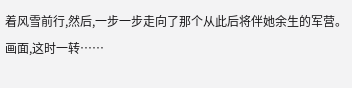着风雪前行,然后,一步一步走向了那个从此后将伴她余生的军营。
画面,这时一转……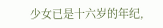少女已是十六岁的年纪,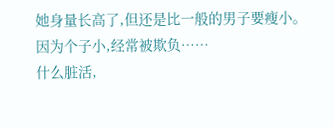她身量长高了,但还是比一般的男子要瘦小。
因为个子小,经常被欺负……
什么脏活,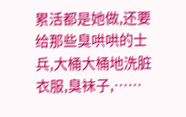累活都是她做,还要给那些臭哄哄的士兵,大桶大桶地洗脏衣服,臭袜子,……